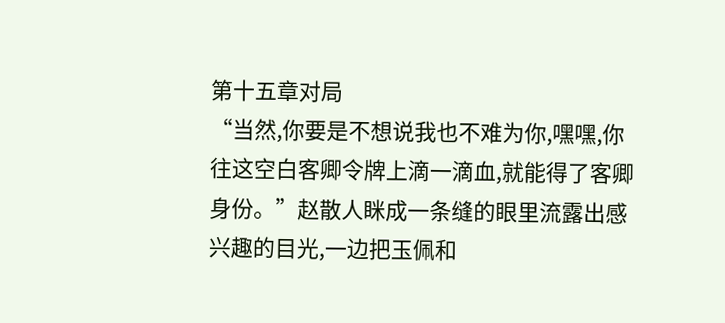第十五章对局
“当然,你要是不想说我也不难为你,嘿嘿,你往这空白客卿令牌上滴一滴血,就能得了客卿身份。”赵散人眯成一条缝的眼里流露出感兴趣的目光,一边把玉佩和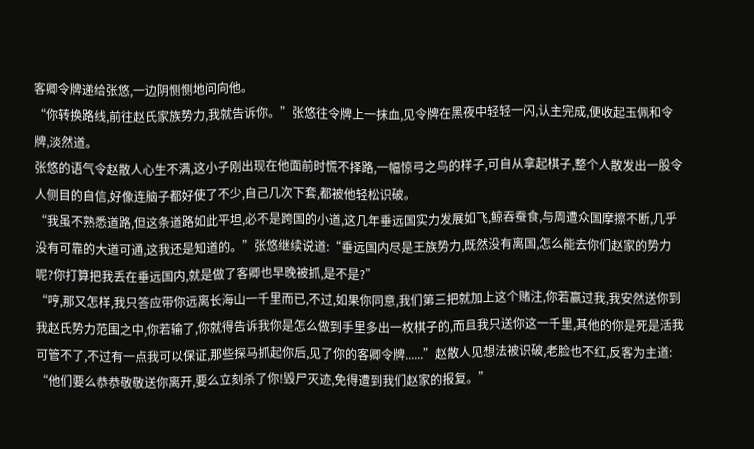客卿令牌递给张悠,一边阴恻恻地问向他。
“你转换路线,前往赵氏家族势力,我就告诉你。”张悠往令牌上一抹血,见令牌在黑夜中轻轻一闪,认主完成,便收起玉佩和令牌,淡然道。
张悠的语气令赵散人心生不满,这小子刚出现在他面前时慌不择路,一幅惊弓之鸟的样子,可自从拿起棋子,整个人散发出一股令人侧目的自信,好像连脑子都好使了不少,自己几次下套,都被他轻松识破。
“我虽不熟悉道路,但这条道路如此平坦,必不是跨国的小道,这几年垂远国实力发展如飞,鲸吞蚕食,与周遭众国摩擦不断,几乎没有可靠的大道可通,这我还是知道的。”张悠继续说道:“垂远国内尽是王族势力,既然没有离国,怎么能去你们赵家的势力呢?你打算把我丢在垂远国内,就是做了客卿也早晚被抓,是不是?”
“哼,那又怎样,我只答应带你远离长海山一千里而已,不过,如果你同意,我们第三把就加上这个赌注,你若赢过我,我安然送你到我赵氏势力范围之中,你若输了,你就得告诉我你是怎么做到手里多出一枚棋子的,而且我只送你这一千里,其他的你是死是活我可管不了,不过有一点我可以保证,那些探马抓起你后,见了你的客卿令牌......”赵散人见想法被识破,老脸也不红,反客为主道:
“他们要么恭恭敬敬送你离开,要么立刻杀了你!毁尸灭迹,免得遭到我们赵家的报复。”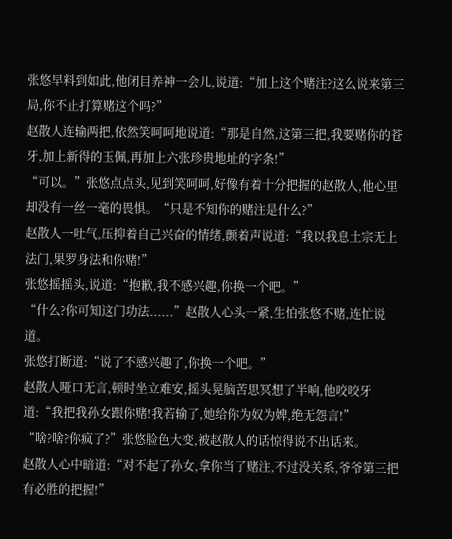张悠早料到如此,他闭目养神一会儿,说道:“加上这个赌注?这么说来第三局,你不止打算赌这个吗?”
赵散人连输两把,依然笑呵呵地说道:“那是自然,这第三把,我要赌你的苍牙,加上新得的玉佩,再加上六张珍贵地址的字条!”
“可以。”张悠点点头,见到笑呵呵,好像有着十分把握的赵散人,他心里却没有一丝一毫的畏惧。“只是不知你的赌注是什么?”
赵散人一吐气,压抑着自己兴奋的情绪,颤着声说道:“我以我息土宗无上法门,果罗身法和你赌!”
张悠摇摇头,说道:“抱歉,我不感兴趣,你换一个吧。”
“什么?你可知这门功法......”赵散人心头一紧,生怕张悠不赌,连忙说道。
张悠打断道:“说了不感兴趣了,你换一个吧。”
赵散人哑口无言,顿时坐立难安,摇头晃脑苦思冥想了半响,他咬咬牙道:“我把我孙女跟你赌!我若输了,她给你为奴为婢,绝无怨言!”
“啥?啥?你疯了?”张悠脸色大变,被赵散人的话惊得说不出话来。
赵散人心中暗道:“对不起了孙女,拿你当了赌注,不过没关系,爷爷第三把有必胜的把握!”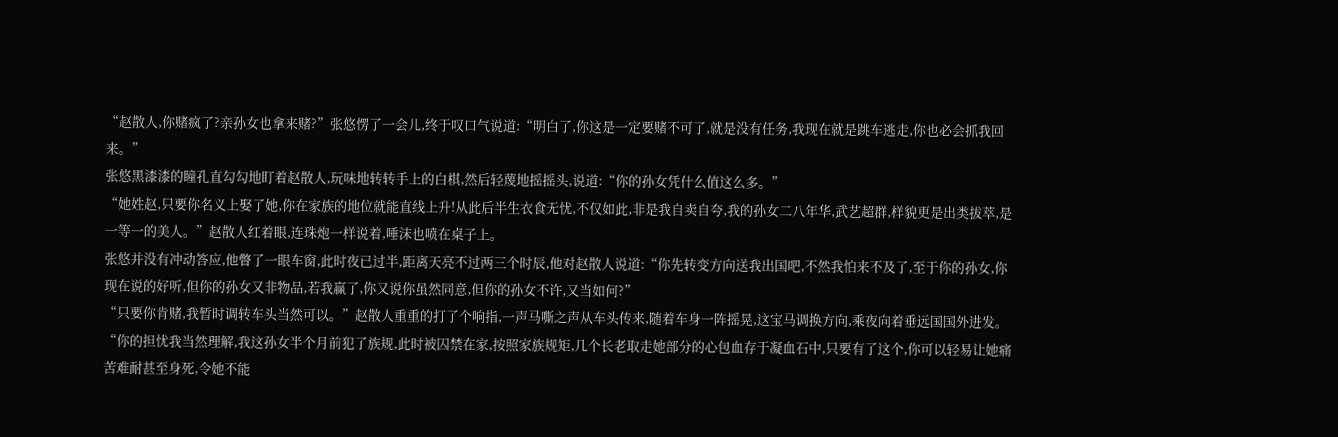“赵散人,你赌疯了?亲孙女也拿来赌?”张悠愣了一会儿,终于叹口气说道:“明白了,你这是一定要赌不可了,就是没有任务,我现在就是跳车逃走,你也必会抓我回来。”
张悠黑漆漆的瞳孔直勾勾地盯着赵散人,玩味地转转手上的白棋,然后轻蔑地摇摇头,说道:“你的孙女凭什么值这么多。”
“她姓赵,只要你名义上娶了她,你在家族的地位就能直线上升!从此后半生衣食无忧,不仅如此,非是我自卖自夸,我的孙女二八年华,武艺超群,样貌更是出类拔萃,是一等一的美人。”赵散人红着眼,连珠炮一样说着,唾沫也喷在桌子上。
张悠并没有冲动答应,他瞥了一眼车窗,此时夜已过半,距离天亮不过两三个时辰,他对赵散人说道:“你先转变方向送我出国吧,不然我怕来不及了,至于你的孙女,你现在说的好听,但你的孙女又非物品,若我赢了,你又说你虽然同意,但你的孙女不许,又当如何?”
“只要你肯赌,我暂时调转车头当然可以。”赵散人重重的打了个响指,一声马嘶之声从车头传来,随着车身一阵摇晃,这宝马调换方向,乘夜向着垂远国国外进发。
“你的担忧我当然理解,我这孙女半个月前犯了族规,此时被囚禁在家,按照家族规矩,几个长老取走她部分的心包血存于凝血石中,只要有了这个,你可以轻易让她痛苦难耐甚至身死,令她不能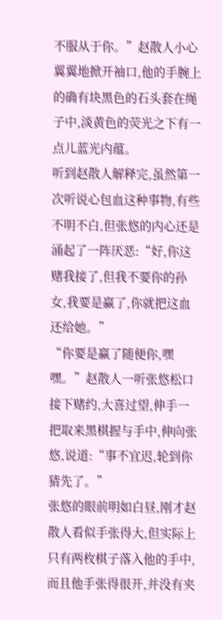不服从于你。”赵散人小心翼翼地掀开袖口,他的手腕上的确有块黑色的石头套在绳子中,淡黄色的荧光之下有一点儿蓝光内蕴。
听到赵散人解释完,虽然第一次听说心包血这种事物,有些不明不白,但张悠的内心还是涌起了一阵厌恶:“好,你这赌我接了,但我不要你的孙女,我要是赢了,你就把这血还给她。”
“你要是赢了随便你,嘿嘿。”赵散人一听张悠松口接下赌约,大喜过望,伸手一把取来黑棋握与手中,伸向张悠,说道:“事不宜迟,轮到你猜先了。”
张悠的眼前明如白昼,刚才赵散人看似手张得大,但实际上只有两枚棋子落入他的手中,而且他手张得很开,并没有夹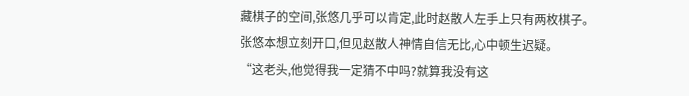藏棋子的空间,张悠几乎可以肯定,此时赵散人左手上只有两枚棋子。
张悠本想立刻开口,但见赵散人神情自信无比,心中顿生迟疑。
“这老头,他觉得我一定猜不中吗?就算我没有这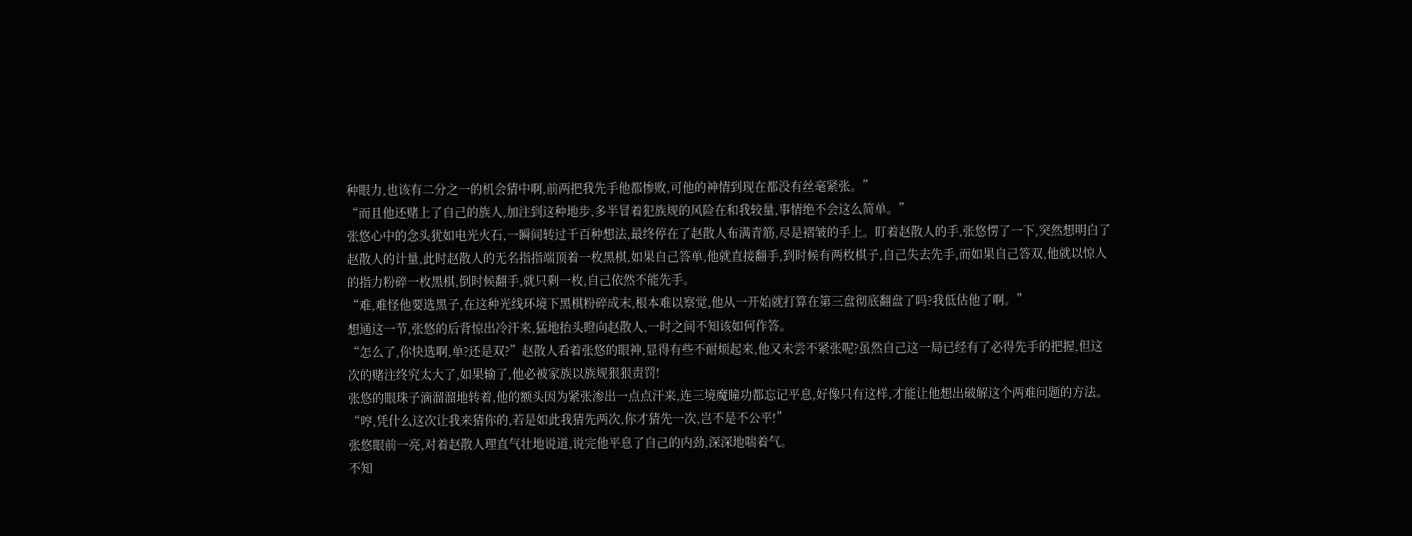种眼力,也该有二分之一的机会猜中啊,前两把我先手他都惨败,可他的神情到现在都没有丝毫紧张。”
“而且他还赌上了自己的族人,加注到这种地步,多半冒着犯族规的风险在和我较量,事情绝不会这么简单。”
张悠心中的念头犹如电光火石,一瞬间转过千百种想法,最终停在了赵散人布满青筋,尽是褶皱的手上。盯着赵散人的手,张悠愣了一下,突然想明白了赵散人的计量,此时赵散人的无名指指端顶着一枚黑棋,如果自己答单,他就直接翻手,到时候有两枚棋子,自己失去先手,而如果自己答双,他就以惊人的指力粉碎一枚黑棋,倒时候翻手,就只剩一枚,自己依然不能先手。
“难,难怪他要选黑子,在这种光线环境下黑棋粉碎成末,根本难以察觉,他从一开始就打算在第三盘彻底翻盘了吗?我低估他了啊。”
想通这一节,张悠的后背惊出冷汗来,猛地抬头瞪向赵散人,一时之间不知该如何作答。
“怎么了,你快选啊,单?还是双?”赵散人看着张悠的眼神,显得有些不耐烦起来,他又未尝不紧张呢?虽然自己这一局已经有了必得先手的把握,但这次的赌注终究太大了,如果输了,他必被家族以族规狠狠责罚!
张悠的眼珠子滴溜溜地转着,他的额头因为紧张渗出一点点汗来,连三境魔瞳功都忘记平息,好像只有这样,才能让他想出破解这个两难问题的方法。
“哼,凭什么这次让我来猜你的,若是如此我猜先两次,你才猜先一次,岂不是不公平!”
张悠眼前一亮,对着赵散人理直气壮地说道,说完他平息了自己的内劲,深深地喘着气。
不知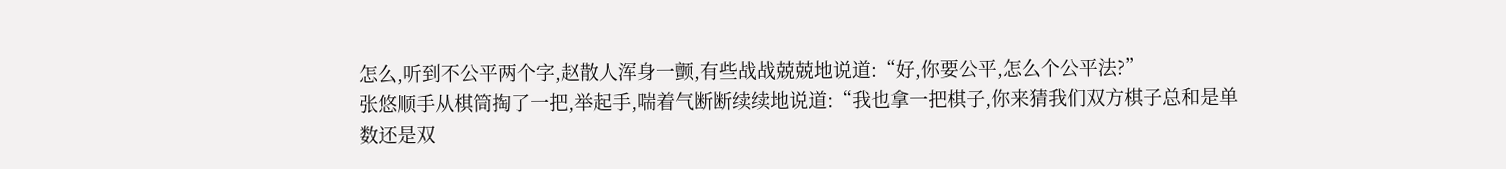怎么,听到不公平两个字,赵散人浑身一颤,有些战战兢兢地说道:“好,你要公平,怎么个公平法?”
张悠顺手从棋筒掏了一把,举起手,喘着气断断续续地说道:“我也拿一把棋子,你来猜我们双方棋子总和是单数还是双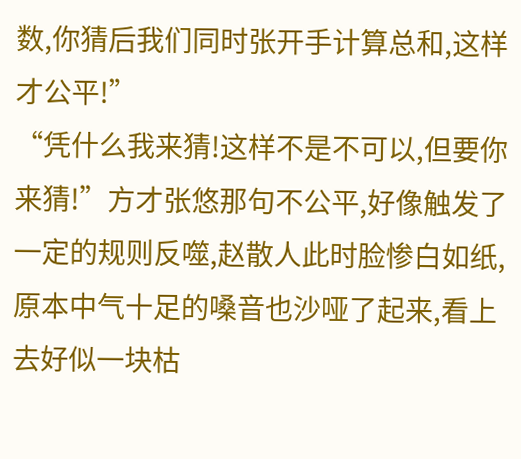数,你猜后我们同时张开手计算总和,这样才公平!”
“凭什么我来猜!这样不是不可以,但要你来猜!”方才张悠那句不公平,好像触发了一定的规则反噬,赵散人此时脸惨白如纸,原本中气十足的嗓音也沙哑了起来,看上去好似一块枯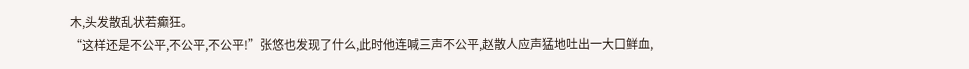木,头发散乱状若癫狂。
“这样还是不公平,不公平,不公平!”张悠也发现了什么,此时他连喊三声不公平,赵散人应声猛地吐出一大口鲜血,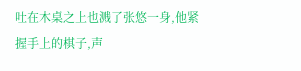吐在木桌之上也溅了张悠一身,他紧握手上的棋子,声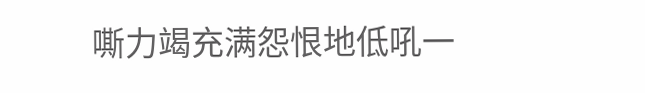嘶力竭充满怨恨地低吼一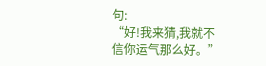句:
“好!我来猜,我就不信你运气那么好。”